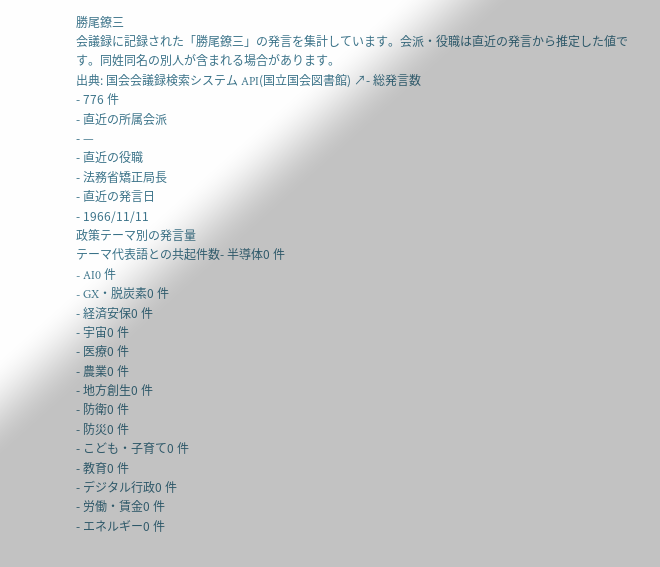勝尾鐐三
会議録に記録された「勝尾鐐三」の発言を集計しています。会派・役職は直近の発言から推定した値です。同姓同名の別人が含まれる場合があります。
出典: 国会会議録検索システム API(国立国会図書館) ↗- 総発言数
- 776 件
- 直近の所属会派
- —
- 直近の役職
- 法務省矯正局長
- 直近の発言日
- 1966/11/11
政策テーマ別の発言量
テーマ代表語との共起件数- 半導体0 件
- AI0 件
- GX・脱炭素0 件
- 経済安保0 件
- 宇宙0 件
- 医療0 件
- 農業0 件
- 地方創生0 件
- 防衛0 件
- 防災0 件
- こども・子育て0 件
- 教育0 件
- デジタル行政0 件
- 労働・賃金0 件
- エネルギー0 件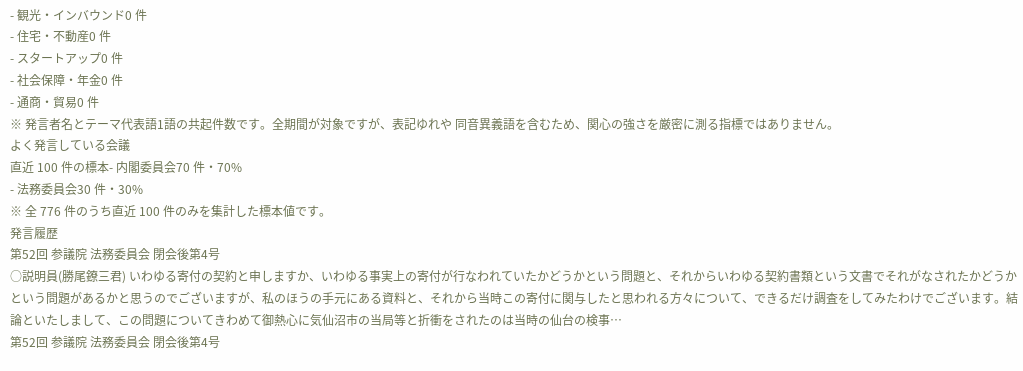- 観光・インバウンド0 件
- 住宅・不動産0 件
- スタートアップ0 件
- 社会保障・年金0 件
- 通商・貿易0 件
※ 発言者名とテーマ代表語1語の共起件数です。全期間が対象ですが、表記ゆれや 同音異義語を含むため、関心の強さを厳密に測る指標ではありません。
よく発言している会議
直近 100 件の標本- 内閣委員会70 件・70%
- 法務委員会30 件・30%
※ 全 776 件のうち直近 100 件のみを集計した標本値です。
発言履歴
第52回 参議院 法務委員会 閉会後第4号
○説明員(勝尾鐐三君) いわゆる寄付の契約と申しますか、いわゆる事実上の寄付が行なわれていたかどうかという問題と、それからいわゆる契約書類という文書でそれがなされたかどうかという問題があるかと思うのでございますが、私のほうの手元にある資料と、それから当時この寄付に関与したと思われる方々について、できるだけ調査をしてみたわけでございます。結論といたしまして、この問題についてきわめて御熱心に気仙沼市の当局等と折衝をされたのは当時の仙台の検事…
第52回 参議院 法務委員会 閉会後第4号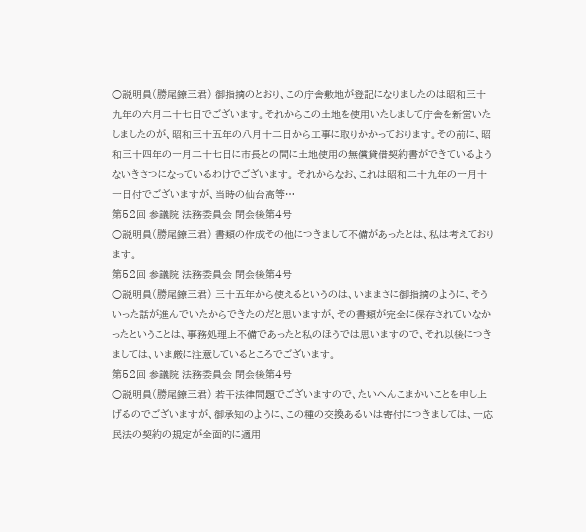○説明員(勝尾鐐三君) 御指摘のとおり、この庁舎敷地が登記になりましたのは昭和三十九年の六月二十七日でございます。それからこの土地を使用いたしまして庁舎を新営いたしましたのが、昭和三十五年の八月十二日から工事に取りかかっております。その前に、昭和三十四年の一月二十七日に市長との間に土地使用の無償貸借契約書ができているようないきさつになっているわけでございます。 それからなお、これは昭和二十九年の一月十一日付でございますが、当時の仙台高等…
第52回 参議院 法務委員会 閉会後第4号
○説明員(勝尾鐐三君) 書類の作成その他につきまして不備があったとは、私は考えております。
第52回 参議院 法務委員会 閉会後第4号
○説明員(勝尾鐐三君) 三十五年から使えるというのは、いままさに御指摘のように、そういった話が進んでいたからできたのだと思いますが、その書類が完全に保存されていなかったということは、事務処理上不備であったと私のほうでは思いますので、それ以後につきましては、いま厳に注意しているところでございます。
第52回 参議院 法務委員会 閉会後第4号
○説明員(勝尾鐐三君) 若干法律問題でございますので、たいへんこまかいことを申し上げるのでございますが、御承知のように、この種の交換あるいは寄付につきましては、一応民法の契約の規定が全面的に適用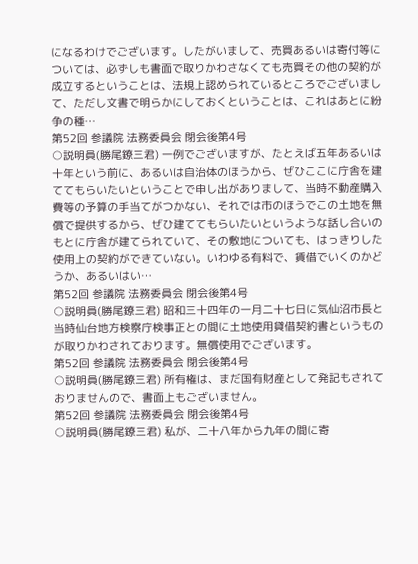になるわけでございます。したがいまして、売買あるいは寄付等については、必ずしも書面で取りかわさなくても売買その他の契約が成立するということは、法規上認められているところでございまして、ただし文書で明らかにしておくということは、これはあとに紛争の種…
第52回 参議院 法務委員会 閉会後第4号
○説明員(勝尾鐐三君) 一例でございますが、たとえば五年あるいは十年という前に、あるいは自治体のほうから、ぜひここに庁舎を建ててもらいたいということで申し出がありまして、当時不動産購入費等の予算の手当てがつかない、それでは市のほうでこの土地を無償で提供するから、ぜひ建ててもらいたいというような話し合いのもとに庁舎が建てられていて、その敷地についても、はっきりした使用上の契約ができていない。いわゆる有料で、賃借でいくのかどうか、あるいはい…
第52回 参議院 法務委員会 閉会後第4号
○説明員(勝尾鐐三君) 昭和三十四年の一月二十七日に気仙沼市長と当時仙台地方検察庁検事正との間に土地使用貸借契約書というものが取りかわされております。無償使用でございます。
第52回 参議院 法務委員会 閉会後第4号
○説明員(勝尾鐐三君) 所有権は、まだ国有財産として発記もされておりませんので、書面上もございません。
第52回 参議院 法務委員会 閉会後第4号
○説明員(勝尾鐐三君) 私が、二十八年から九年の間に寄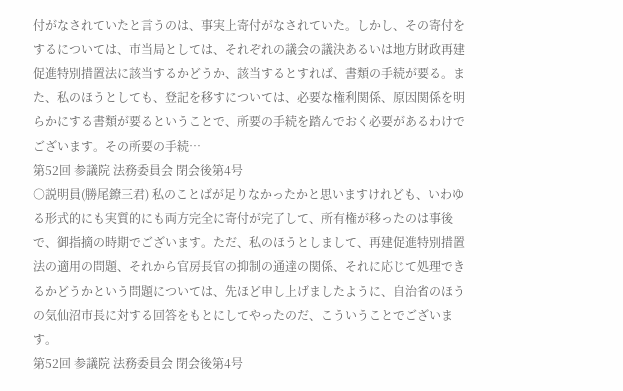付がなされていたと言うのは、事実上寄付がなされていた。しかし、その寄付をするについては、市当局としては、それぞれの議会の議決あるいは地方財政再建促進特別措置法に該当するかどうか、該当するとすれば、書類の手続が要る。また、私のほうとしても、登記を移すについては、必要な権利関係、原因関係を明らかにする書類が要るということで、所要の手続を踏んでおく必要があるわけでございます。その所要の手続…
第52回 参議院 法務委員会 閉会後第4号
○説明員(勝尾鐐三君) 私のことばが足りなかったかと思いますけれども、いわゆる形式的にも実質的にも両方完全に寄付が完了して、所有権が移ったのは事後で、御指摘の時期でございます。ただ、私のほうとしまして、再建促進特別措置法の適用の問題、それから官房長官の抑制の通達の関係、それに応じて処理できるかどうかという問題については、先ほど申し上げましたように、自治省のほうの気仙沼市長に対する回答をもとにしてやったのだ、こういうことでございます。
第52回 参議院 法務委員会 閉会後第4号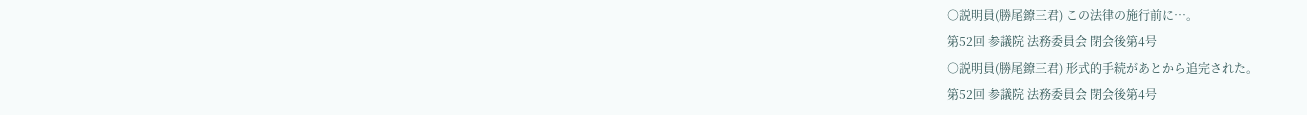○説明員(勝尾鐐三君) この法律の施行前に…。
第52回 参議院 法務委員会 閉会後第4号
○説明員(勝尾鐐三君) 形式的手続があとから追完された。
第52回 参議院 法務委員会 閉会後第4号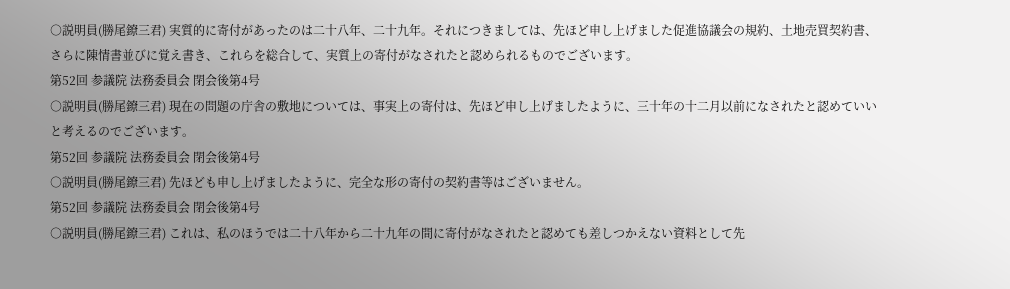○説明員(勝尾鐐三君) 実質的に寄付があったのは二十八年、二十九年。それにつきましては、先ほど申し上げました促進協議会の規約、土地売買契約書、さらに陳情書並びに覚え書き、これらを総合して、実質上の寄付がなされたと認められるものでございます。
第52回 参議院 法務委員会 閉会後第4号
○説明員(勝尾鐐三君) 現在の問題の庁舎の敷地については、事実上の寄付は、先ほど申し上げましたように、三十年の十二月以前になされたと認めていいと考えるのでございます。
第52回 参議院 法務委員会 閉会後第4号
○説明員(勝尾鐐三君) 先ほども申し上げましたように、完全な形の寄付の契約書等はございません。
第52回 参議院 法務委員会 閉会後第4号
○説明員(勝尾鐐三君) これは、私のほうでは二十八年から二十九年の間に寄付がなされたと認めても差しつかえない資料として先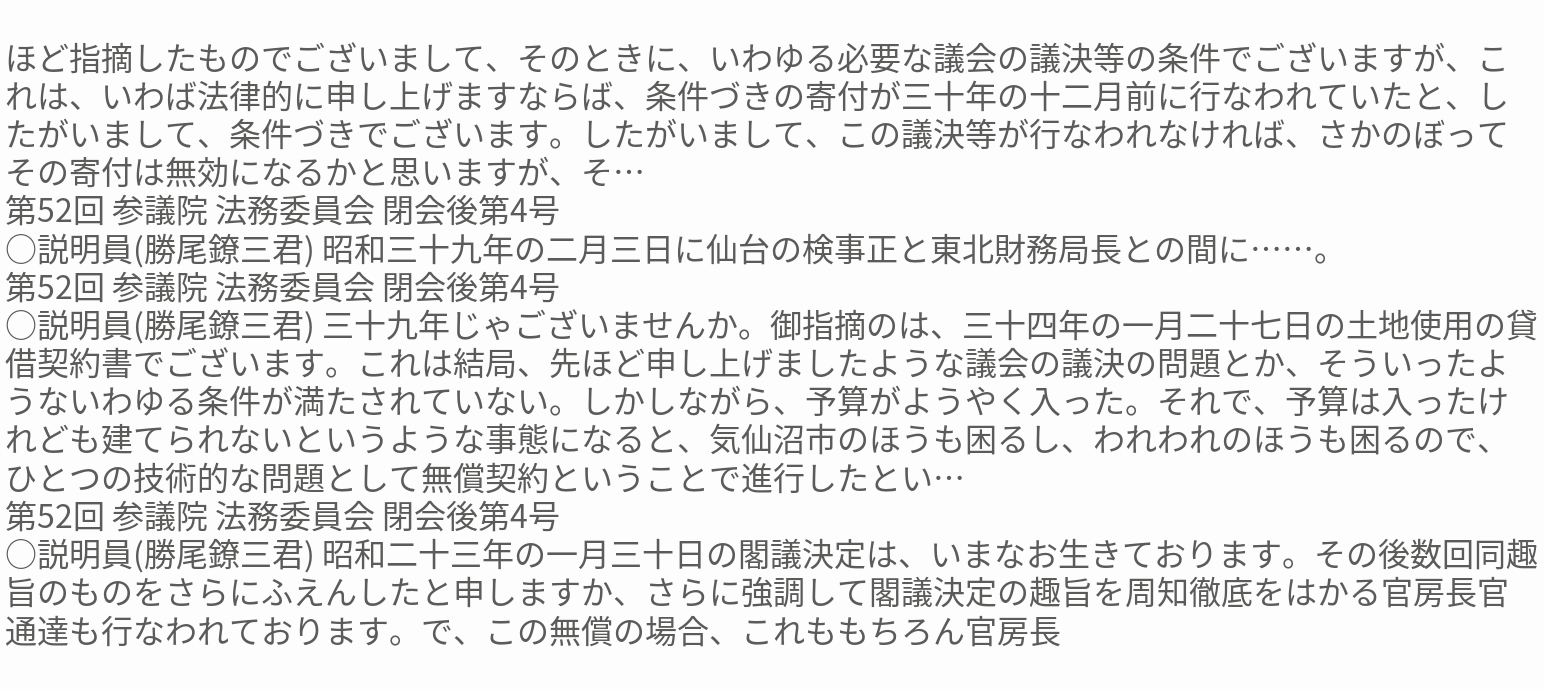ほど指摘したものでございまして、そのときに、いわゆる必要な議会の議決等の条件でございますが、これは、いわば法律的に申し上げますならば、条件づきの寄付が三十年の十二月前に行なわれていたと、したがいまして、条件づきでございます。したがいまして、この議決等が行なわれなければ、さかのぼってその寄付は無効になるかと思いますが、そ…
第52回 参議院 法務委員会 閉会後第4号
○説明員(勝尾鐐三君) 昭和三十九年の二月三日に仙台の検事正と東北財務局長との間に……。
第52回 参議院 法務委員会 閉会後第4号
○説明員(勝尾鐐三君) 三十九年じゃございませんか。御指摘のは、三十四年の一月二十七日の土地使用の貸借契約書でございます。これは結局、先ほど申し上げましたような議会の議決の問題とか、そういったようないわゆる条件が満たされていない。しかしながら、予算がようやく入った。それで、予算は入ったけれども建てられないというような事態になると、気仙沼市のほうも困るし、われわれのほうも困るので、ひとつの技術的な問題として無償契約ということで進行したとい…
第52回 参議院 法務委員会 閉会後第4号
○説明員(勝尾鐐三君) 昭和二十三年の一月三十日の閣議決定は、いまなお生きております。その後数回同趣旨のものをさらにふえんしたと申しますか、さらに強調して閣議決定の趣旨を周知徹底をはかる官房長官通達も行なわれております。で、この無償の場合、これももちろん官房長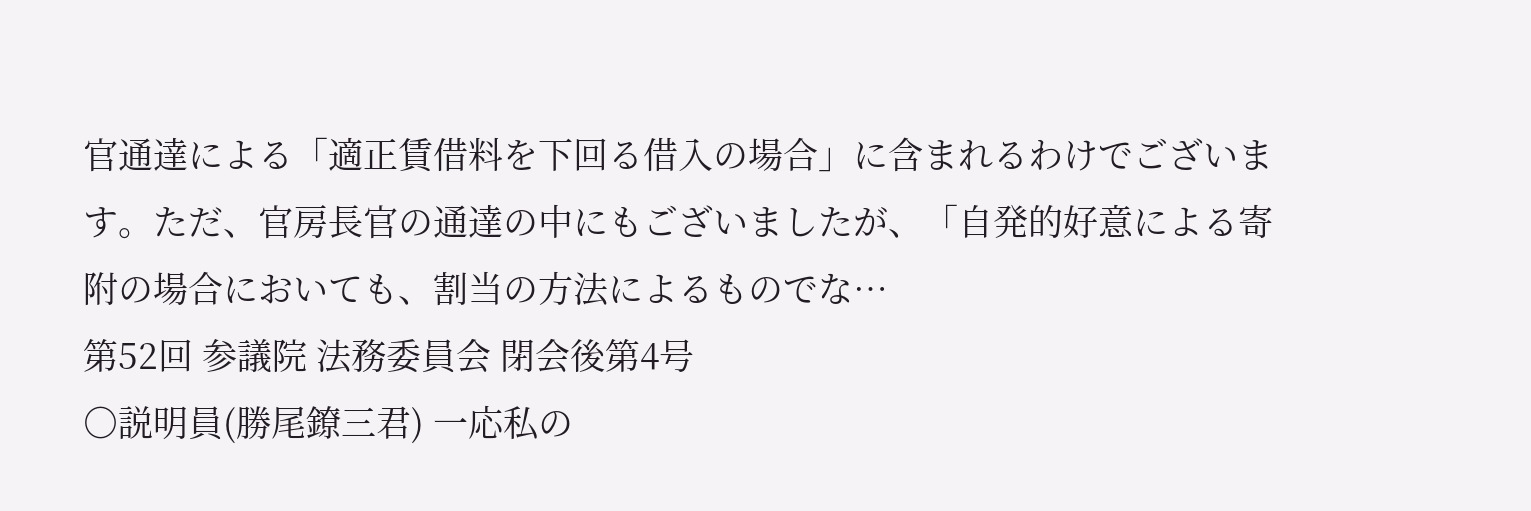官通達による「適正賃借料を下回る借入の場合」に含まれるわけでございます。ただ、官房長官の通達の中にもございましたが、「自発的好意による寄附の場合においても、割当の方法によるものでな…
第52回 参議院 法務委員会 閉会後第4号
○説明員(勝尾鐐三君) 一応私の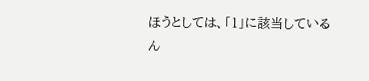ほうとしては、「1」に該当しているん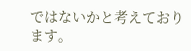ではないかと考えております。